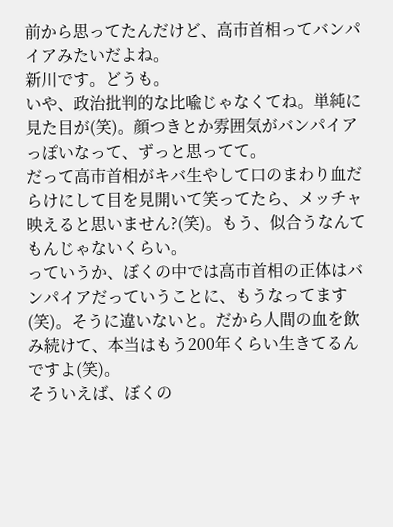前から思ってたんだけど、高市首相ってバンパイアみたいだよね。
新川です。どうも。
いや、政治批判的な比喩じゃなくてね。単純に見た目が(笑)。顔つきとか雰囲気がバンパイアっぽいなって、ずっと思ってて。
だって高市首相がキバ生やして口のまわり血だらけにして目を見開いて笑ってたら、メッチャ映えると思いません?(笑)。もう、似合うなんてもんじゃないくらい。
っていうか、ぼくの中では高市首相の正体はバンパイアだっていうことに、もうなってます(笑)。そうに違いないと。だから人間の血を飲み続けて、本当はもう200年くらい生きてるんですよ(笑)。
そういえば、ぼくの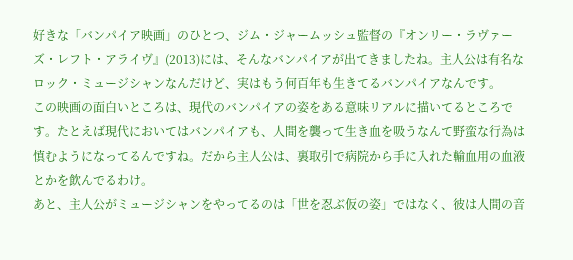好きな「バンパイア映画」のひとつ、ジム・ジャームッシュ監督の『オンリー・ラヴァーズ・レフト・アライヴ』(2013)には、そんなバンパイアが出てきましたね。主人公は有名なロック・ミュージシャンなんだけど、実はもう何百年も生きてるバンパイアなんです。
この映画の面白いところは、現代のバンパイアの姿をある意味リアルに描いてるところです。たとえば現代においてはバンパイアも、人間を襲って生き血を吸うなんて野蛮な行為は慎むようになってるんですね。だから主人公は、裏取引で病院から手に入れた輸血用の血液とかを飲んでるわけ。
あと、主人公がミュージシャンをやってるのは「世を忍ぶ仮の姿」ではなく、彼は人間の音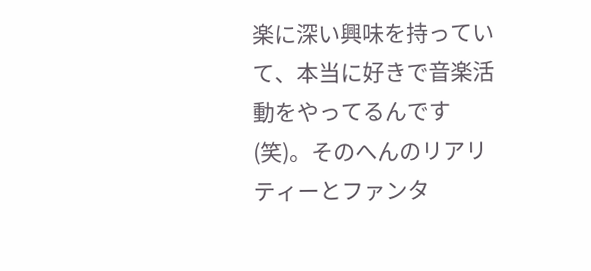楽に深い興味を持っていて、本当に好きで音楽活動をやってるんです(笑)。そのへんのリアリティーとファンタ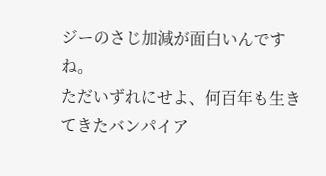ジーのさじ加減が面白いんですね。
ただいずれにせよ、何百年も生きてきたバンパイア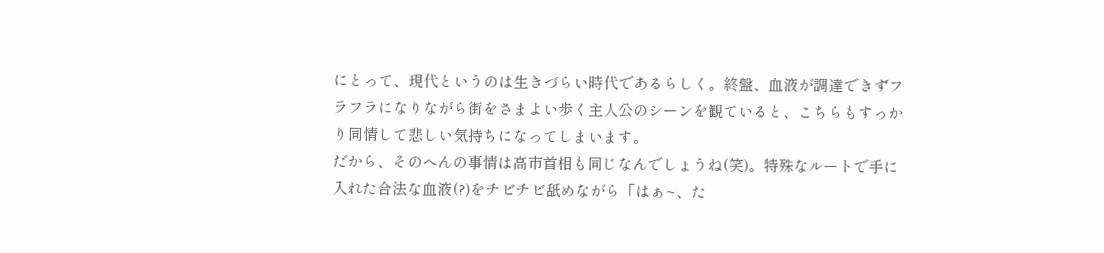にとって、現代というのは生きづらい時代であるらしく。終盤、血液が調達できずフラフラになりながら街をさまよい歩く主人公のシーンを観ていると、こちらもすっかり同情して悲しい気持ちになってしまいます。
だから、そのへんの事情は高市首相も同じなんでしょうね(笑)。特殊なルートで手に入れた合法な血液(?)をチビチビ舐めながら「はぁ~、た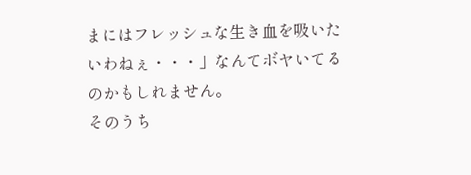まにはフレッシュな生き血を吸いたいわねぇ・・・」なんてボヤいてるのかもしれません。
そのうち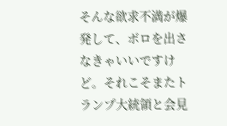そんな欲求不満が爆発して、ボロを出さなきゃいいですけど。それこそまたトランプ大統領と会見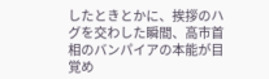したときとかに、挨拶のハグを交わした瞬間、高市首相のバンパイアの本能が目覚め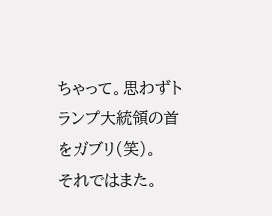ちゃって。思わずトランプ大統領の首をガブリ(笑)。
それではまた。